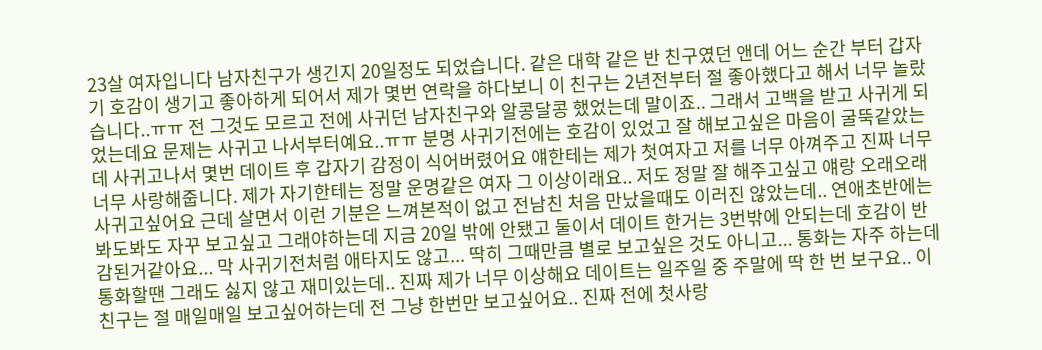23살 여자입니다 남자친구가 생긴지 20일정도 되었습니다. 같은 대학 같은 반 친구였던 앤데 어느 순간 부터 갑자기 호감이 생기고 좋아하게 되어서 제가 몇번 연락을 하다보니 이 친구는 2년전부터 절 좋아했다고 해서 너무 놀랐습니다..ㅠㅠ 전 그것도 모르고 전에 사귀던 남자친구와 알콩달콩 했었는데 말이죠.. 그래서 고백을 받고 사귀게 되었는데요 문제는 사귀고 나서부터예요..ㅠㅠ 분명 사귀기전에는 호감이 있었고 잘 해보고싶은 마음이 굴뚝같았는데 사귀고나서 몇번 데이트 후 갑자기 감정이 식어버렸어요 얘한테는 제가 첫여자고 저를 너무 아껴주고 진짜 너무너무 사랑해줍니다. 제가 자기한테는 정말 운명같은 여자 그 이상이래요.. 저도 정말 잘 해주고싶고 얘랑 오래오래 사귀고싶어요 근데 살면서 이런 기분은 느껴본적이 없고 전남친 처음 만났을때도 이러진 않았는데.. 연애초반에는 봐도봐도 자꾸 보고싶고 그래야하는데 지금 20일 밖에 안됐고 둘이서 데이트 한거는 3번밖에 안되는데 호감이 반감된거같아요... 막 사귀기전처럼 애타지도 않고... 딱히 그때만큼 별로 보고싶은 것도 아니고... 통화는 자주 하는데 통화할땐 그래도 싫지 않고 재미있는데.. 진짜 제가 너무 이상해요 데이트는 일주일 중 주말에 딱 한 번 보구요.. 이 친구는 절 매일매일 보고싶어하는데 전 그냥 한번만 보고싶어요.. 진짜 전에 첫사랑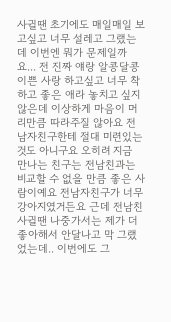사귈땐 초기에도 매일매일 보고싶고 너무 설레고 그랬는데 이번엔 뭐가 문제일까요... 전 진짜 얘랑 알콩달콩 이쁜 사랑 하고싶고 너무 착하고 좋은 애라 놓치고 싶지 않은데 이상하게 마음이 머리만큼 따라주질 않아요 전남자친구한테 절대 미련있는 것도 아니구요 오히려 지금 만나는 친구는 전남친과는 비교할 수 없을 만큼 좋은 사람이예요 전남자친구가 너무 강아지였거든요 근데 전남친 사귈땐 나중가서는 제가 더 좋아해서 안달나고 막 그랬었는데.. 이번에도 그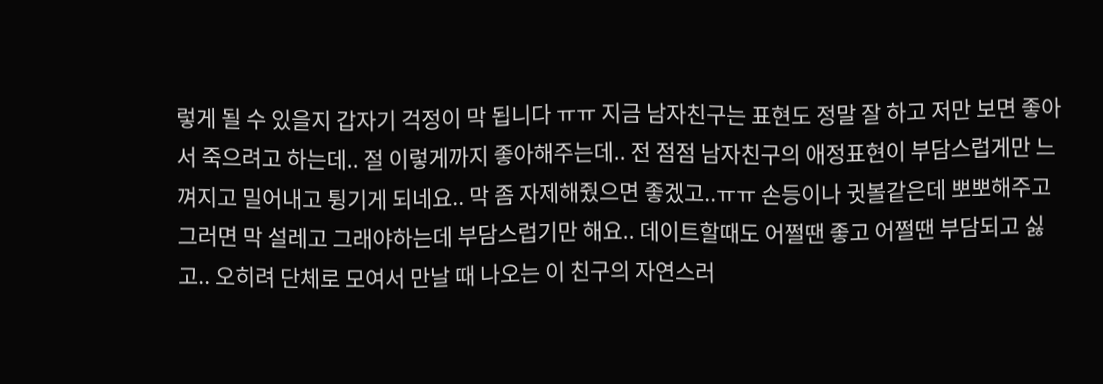렇게 될 수 있을지 갑자기 걱정이 막 됩니다 ㅠㅠ 지금 남자친구는 표현도 정말 잘 하고 저만 보면 좋아서 죽으려고 하는데.. 절 이렇게까지 좋아해주는데.. 전 점점 남자친구의 애정표현이 부담스럽게만 느껴지고 밀어내고 튕기게 되네요.. 막 좀 자제해줬으면 좋겠고..ㅠㅠ 손등이나 귓볼같은데 뽀뽀해주고 그러면 막 설레고 그래야하는데 부담스럽기만 해요.. 데이트할때도 어쩔땐 좋고 어쩔땐 부담되고 싫고.. 오히려 단체로 모여서 만날 때 나오는 이 친구의 자연스러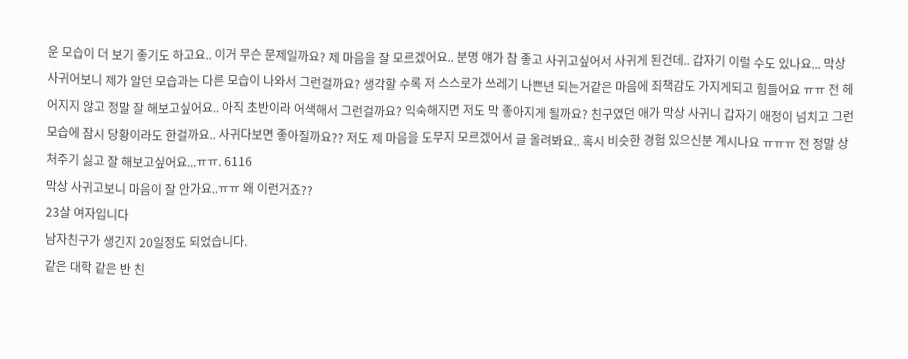운 모습이 더 보기 좋기도 하고요.. 이거 무슨 문제일까요? 제 마음을 잘 모르겠어요.. 분명 얘가 참 좋고 사귀고싶어서 사귀게 된건데.. 갑자기 이럴 수도 있나요... 막상 사귀어보니 제가 알던 모습과는 다른 모습이 나와서 그런걸까요? 생각할 수록 저 스스로가 쓰레기 나쁜년 되는거같은 마음에 죄책감도 가지게되고 힘들어요 ㅠㅠ 전 헤어지지 않고 정말 잘 해보고싶어요.. 아직 초반이라 어색해서 그런걸까요? 익숙해지면 저도 막 좋아지게 될까요? 친구였던 애가 막상 사귀니 갑자기 애정이 넘치고 그런 모습에 잠시 당황이라도 한걸까요.. 사귀다보면 좋아질까요?? 저도 제 마음을 도무지 모르겠어서 글 올려봐요.. 혹시 비슷한 경험 있으신분 계시나요 ㅠㅠㅠ 전 정말 상처주기 싫고 잘 해보고싶어요...ㅠㅠ. 6116
막상 사귀고보니 마음이 잘 안가요..ㅠㅠ 왜 이런거죠??
23살 여자입니다
남자친구가 생긴지 20일정도 되었습니다.
같은 대학 같은 반 친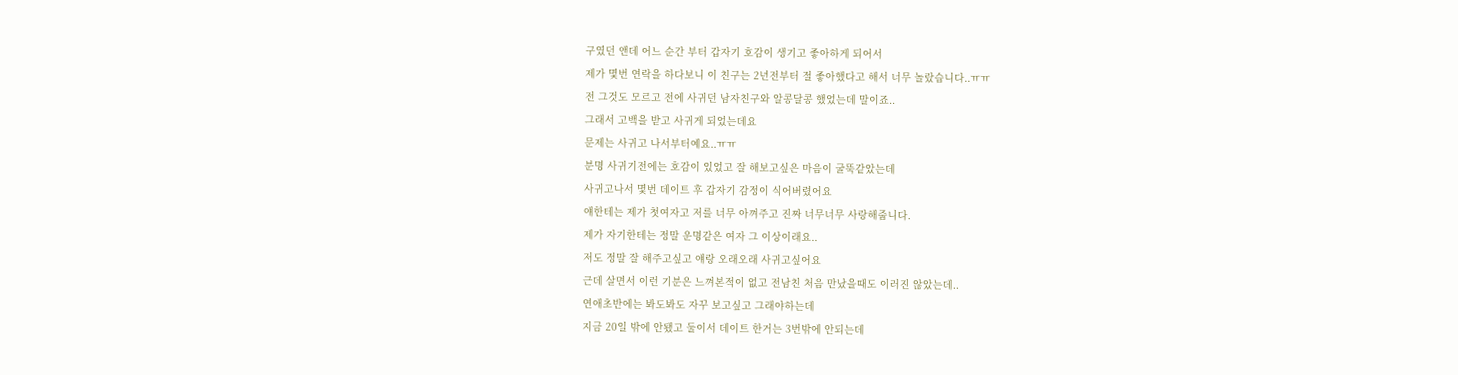구였던 앤데 어느 순간 부터 갑자기 호감이 생기고 좋아하게 되어서
제가 몇번 연락을 하다보니 이 친구는 2년전부터 절 좋아했다고 해서 너무 놀랐습니다..ㅠㅠ
전 그것도 모르고 전에 사귀던 남자친구와 알콩달콩 했었는데 말이죠..
그래서 고백을 받고 사귀게 되었는데요
문제는 사귀고 나서부터예요..ㅠㅠ
분명 사귀기전에는 호감이 있었고 잘 해보고싶은 마음이 굴뚝같았는데
사귀고나서 몇번 데이트 후 갑자기 감정이 식어버렸어요
얘한테는 제가 첫여자고 저를 너무 아껴주고 진짜 너무너무 사랑해줍니다.
제가 자기한테는 정말 운명같은 여자 그 이상이래요..
저도 정말 잘 해주고싶고 얘랑 오래오래 사귀고싶어요
근데 살면서 이런 기분은 느껴본적이 없고 전남친 처음 만났을때도 이러진 않았는데..
연애초반에는 봐도봐도 자꾸 보고싶고 그래야하는데
지금 20일 밖에 안됐고 둘이서 데이트 한거는 3번밖에 안되는데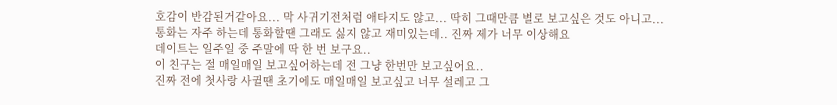호감이 반감된거같아요... 막 사귀기전처럼 애타지도 않고... 딱히 그때만큼 별로 보고싶은 것도 아니고...
통화는 자주 하는데 통화할땐 그래도 싫지 않고 재미있는데.. 진짜 제가 너무 이상해요
데이트는 일주일 중 주말에 딱 한 번 보구요..
이 친구는 절 매일매일 보고싶어하는데 전 그냥 한번만 보고싶어요..
진짜 전에 첫사랑 사귈땐 초기에도 매일매일 보고싶고 너무 설레고 그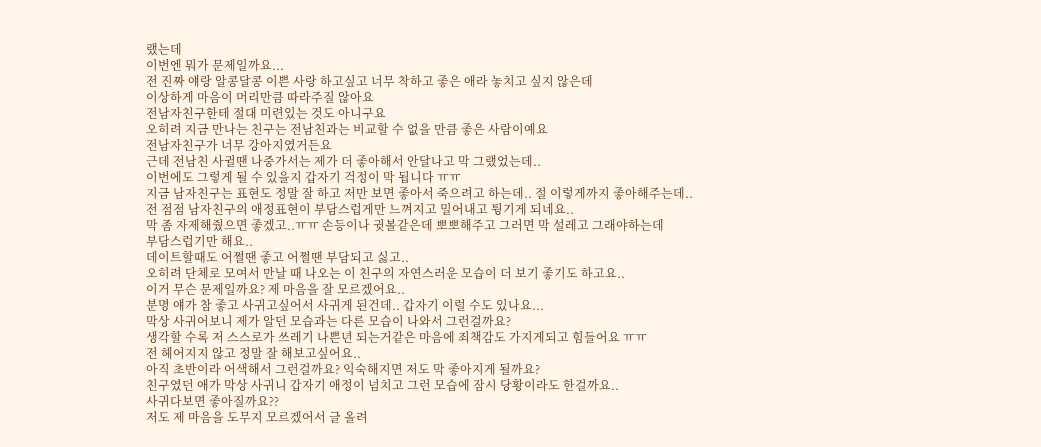랬는데
이번엔 뭐가 문제일까요...
전 진짜 얘랑 알콩달콩 이쁜 사랑 하고싶고 너무 착하고 좋은 애라 놓치고 싶지 않은데
이상하게 마음이 머리만큼 따라주질 않아요
전남자친구한테 절대 미련있는 것도 아니구요
오히려 지금 만나는 친구는 전남친과는 비교할 수 없을 만큼 좋은 사람이예요
전남자친구가 너무 강아지였거든요
근데 전남친 사귈땐 나중가서는 제가 더 좋아해서 안달나고 막 그랬었는데..
이번에도 그렇게 될 수 있을지 갑자기 걱정이 막 됩니다 ㅠㅠ
지금 남자친구는 표현도 정말 잘 하고 저만 보면 좋아서 죽으려고 하는데.. 절 이렇게까지 좋아해주는데..
전 점점 남자친구의 애정표현이 부담스럽게만 느껴지고 밀어내고 튕기게 되네요..
막 좀 자제해줬으면 좋겠고..ㅠㅠ 손등이나 귓볼같은데 뽀뽀해주고 그러면 막 설레고 그래야하는데
부담스럽기만 해요..
데이트할때도 어쩔땐 좋고 어쩔땐 부담되고 싫고..
오히려 단체로 모여서 만날 때 나오는 이 친구의 자연스러운 모습이 더 보기 좋기도 하고요..
이거 무슨 문제일까요? 제 마음을 잘 모르겠어요..
분명 얘가 참 좋고 사귀고싶어서 사귀게 된건데.. 갑자기 이럴 수도 있나요...
막상 사귀어보니 제가 알던 모습과는 다른 모습이 나와서 그런걸까요?
생각할 수록 저 스스로가 쓰레기 나쁜년 되는거같은 마음에 죄책감도 가지게되고 힘들어요 ㅠㅠ
전 헤어지지 않고 정말 잘 해보고싶어요..
아직 초반이라 어색해서 그런걸까요? 익숙해지면 저도 막 좋아지게 될까요?
친구였던 애가 막상 사귀니 갑자기 애정이 넘치고 그런 모습에 잠시 당황이라도 한걸까요..
사귀다보면 좋아질까요??
저도 제 마음을 도무지 모르겠어서 글 올려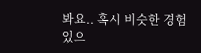봐요.. 혹시 비슷한 경험 있으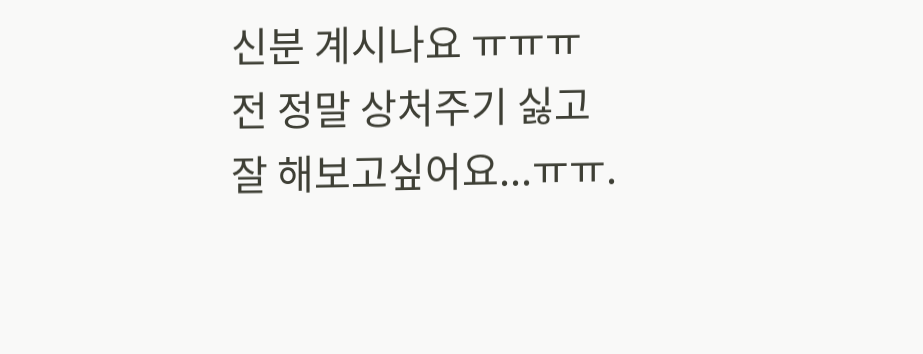신분 계시나요 ㅠㅠㅠ
전 정말 상처주기 싫고 잘 해보고싶어요...ㅠㅠ.